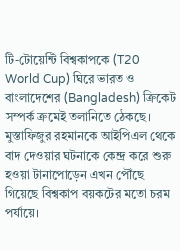টি-টোয়েন্টি বিশ্বকাপকে (T20 World Cup) ঘিরে ভারত ও বাংলাদেশের (Bangladesh) ক্রিকেট সম্পর্ক ক্রমেই তলানিতে ঠেকছে। মুস্তাফিজুর রহমানকে আইপিএল থেকে বাদ দেওয়ার ঘটনাকে কেন্দ্র করে শুরু হওয়া টানাপোড়েন এখন পৌঁছে গিয়েছে বিশ্বকাপ বয়কটের মতো চরম পর্যায়ে।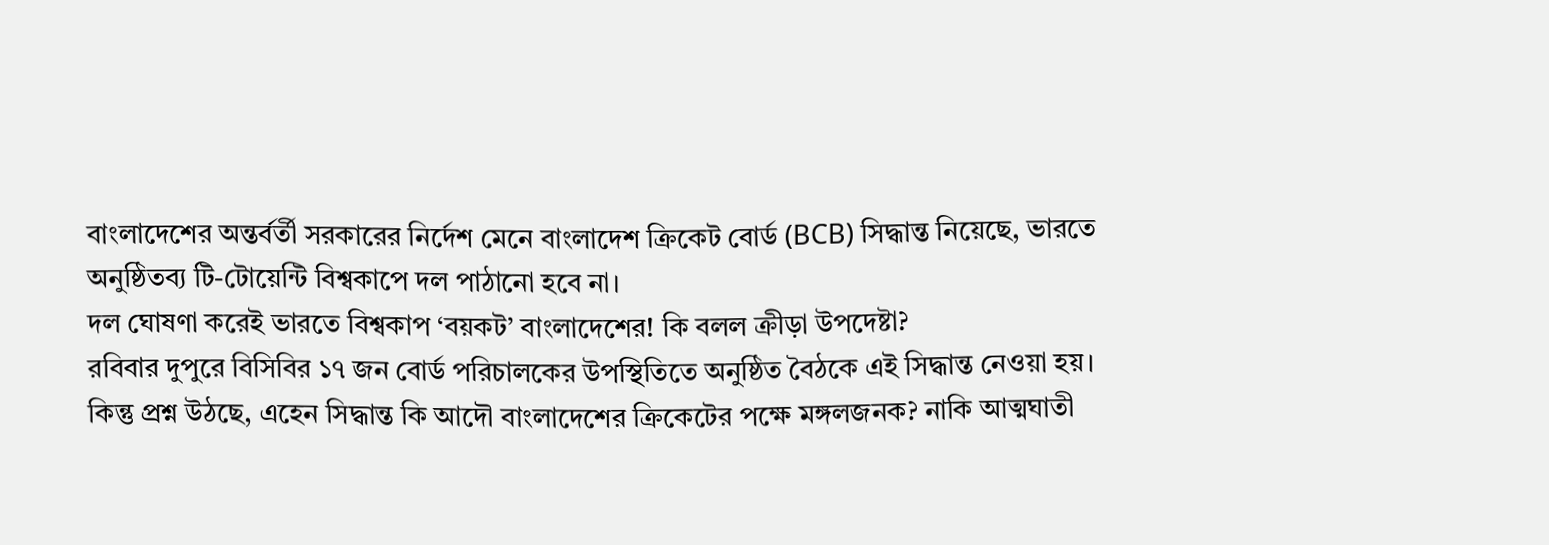বাংলাদেশের অন্তর্বর্তী সরকারের নির্দেশ মেনে বাংলাদেশ ক্রিকেট বোর্ড (BCB) সিদ্ধান্ত নিয়েছে, ভারতে অনুষ্ঠিতব্য টি-টোয়েন্টি বিশ্বকাপে দল পাঠানো হবে না।
দল ঘোষণা করেই ভারতে বিশ্বকাপ ‘বয়কট’ বাংলাদেশের! কি বলল ক্রীড়া উপদেষ্টা?
রবিবার দুপুরে বিসিবির ১৭ জন বোর্ড পরিচালকের উপস্থিতিতে অনুষ্ঠিত বৈঠকে এই সিদ্ধান্ত নেওয়া হয়। কিন্তু প্রশ্ন উঠছে, এহেন সিদ্ধান্ত কি আদৌ বাংলাদেশের ক্রিকেটের পক্ষে মঙ্গলজনক? নাকি আত্মঘাতী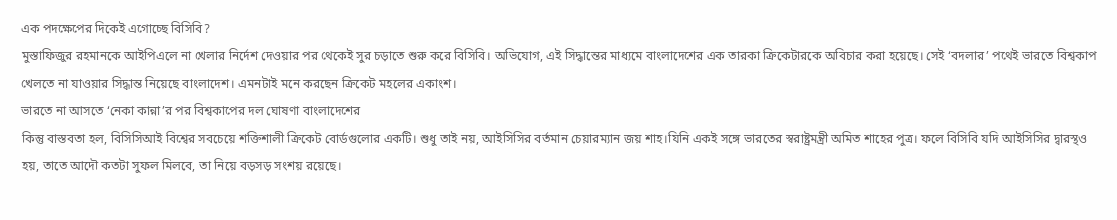এক পদক্ষেপের দিকেই এগোচ্ছে বিসিবি?
মুস্তাফিজুর রহমানকে আইপিএলে না খেলার নির্দেশ দেওয়ার পর থেকেই সুর চড়াতে শুরু করে বিসিবি। অভিযোগ, এই সিদ্ধান্তের মাধ্যমে বাংলাদেশের এক তারকা ক্রিকেটারকে অবিচার করা হয়েছে। সেই ‘বদলার’ পথেই ভারতে বিশ্বকাপ খেলতে না যাওয়ার সিদ্ধান্ত নিয়েছে বাংলাদেশ। এমনটাই মনে করছেন ক্রিকেট মহলের একাংশ।
ভারতে না আসতে ‘নেকা কান্না’র পর বিশ্বকাপের দল ঘোষণা বাংলাদেশের
কিন্তু বাস্তবতা হল, বিসিসিআই বিশ্বের সবচেয়ে শক্তিশালী ক্রিকেট বোর্ডগুলোর একটি। শুধু তাই নয়, আইসিসির বর্তমান চেয়ারম্যান জয় শাহ।যিনি একই সঙ্গে ভারতের স্বরাষ্ট্রমন্ত্রী অমিত শাহের পুত্র। ফলে বিসিবি যদি আইসিসির দ্বারস্থও হয়, তাতে আদৌ কতটা সুফল মিলবে, তা নিয়ে বড়সড় সংশয় রয়েছে।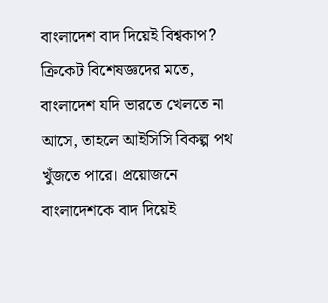বাংলাদেশ বাদ দিয়েই বিশ্বকাপ?
ক্রিকেট বিশেষজ্ঞদের মতে, বাংলাদেশ যদি ভারতে খেলতে না আসে, তাহলে আইসিসি বিকল্প পথ খুঁজতে পারে। প্রয়োজনে বাংলাদেশকে বাদ দিয়েই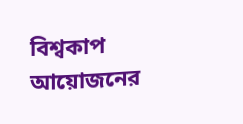বিশ্বকাপ আয়োজনের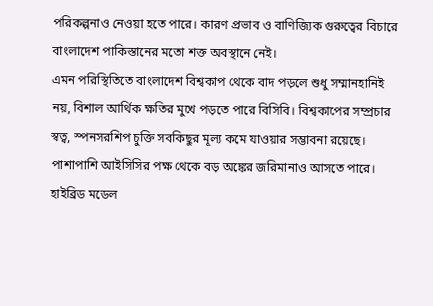পরিকল্পনাও নেওয়া হতে পারে। কারণ প্রভাব ও বাণিজ্যিক গুরুত্বের বিচারে বাংলাদেশ পাকিস্তানের মতো শক্ত অবস্থানে নেই।
এমন পরিস্থিতিতে বাংলাদেশ বিশ্বকাপ থেকে বাদ পড়লে শুধু সম্মানহানিই নয়, বিশাল আর্থিক ক্ষতির মুখে পড়তে পারে বিসিবি। বিশ্বকাপের সম্প্রচার স্বত্ব, স্পনসরশিপ চুক্তি সবকিছুর মূল্য কমে যাওয়ার সম্ভাবনা রয়েছে। পাশাপাশি আইসিসির পক্ষ থেকে বড় অঙ্কের জরিমানাও আসতে পারে।
হাইব্রিড মডেল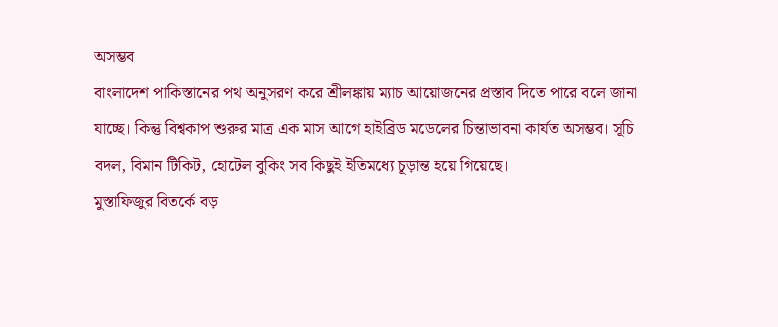অসম্ভব
বাংলাদেশ পাকিস্তানের পথ অনুসরণ করে শ্রীলঙ্কায় ম্যাচ আয়োজনের প্রস্তাব দিতে পারে বলে জানা যাচ্ছে। কিন্তু বিশ্বকাপ শুরুর মাত্র এক মাস আগে হাইব্রিড মডেলের চিন্তাভাবনা কার্যত অসম্ভব। সূচি বদল, বিমান টিকিট, হোটেল বুকিং সব কিছুই ইতিমধ্যে চূড়ান্ত হয়ে গিয়েছে।
মুস্তাফিজুর বিতর্কে বড়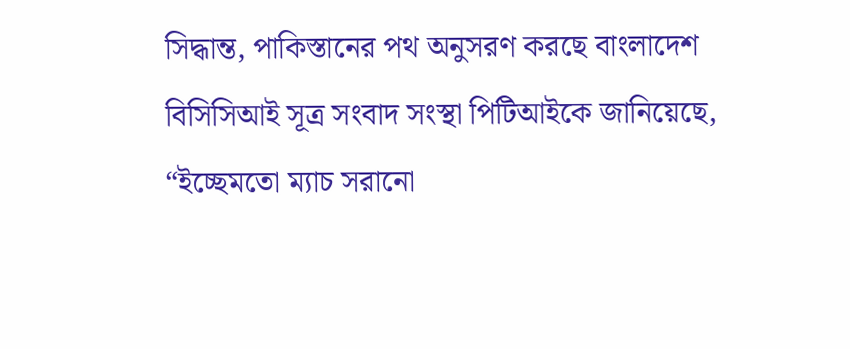সিদ্ধান্ত, পাকিস্তানের পথ অনুসরণ করছে বাংলাদেশ
বিসিসিআই সূত্র সংবাদ সংস্থা পিটিআইকে জানিয়েছে, “ইচ্ছেমতো ম্যাচ সরানো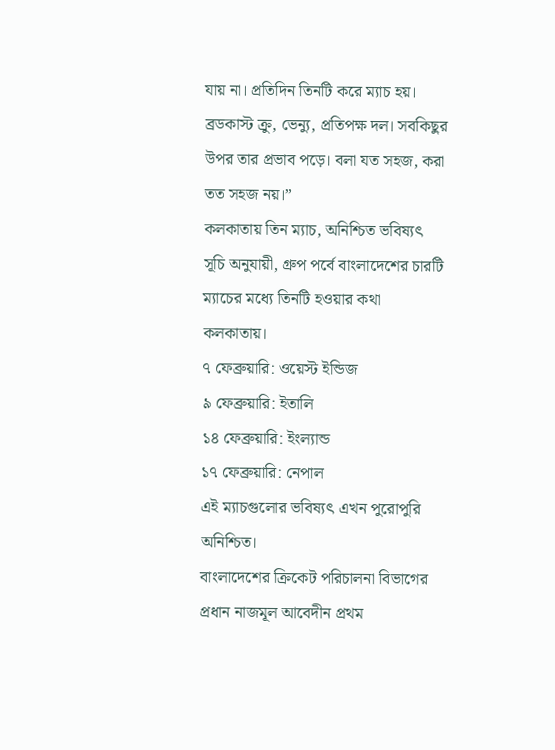যায় না। প্রতিদিন তিনটি করে ম্যাচ হয়। ব্রডকাস্ট ক্রু, ভেন্যু, প্রতিপক্ষ দল। সবকিছুর উপর তার প্রভাব পড়ে। বলা যত সহজ, করা তত সহজ নয়।”
কলকাতায় তিন ম্যাচ, অনিশ্চিত ভবিষ্যৎ
সূচি অনুযায়ী, গ্রুপ পর্বে বাংলাদেশের চারটি ম্যাচের মধ্যে তিনটি হওয়ার কথা কলকাতায়।
৭ ফেব্রুয়ারি: ওয়েস্ট ইন্ডিজ
৯ ফেব্রুয়ারি: ইতালি
১৪ ফেব্রুয়ারি: ইংল্যান্ড
১৭ ফেব্রুয়ারি: নেপাল
এই ম্যাচগুলোর ভবিষ্যৎ এখন পুরোপুরি অনিশ্চিত।
বাংলাদেশের ক্রিকেট পরিচালনা বিভাগের প্রধান নাজমূল আবেদীন প্রথম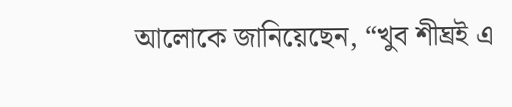আলোকে জানিয়েছেন, “খুব শীঘ্রই এ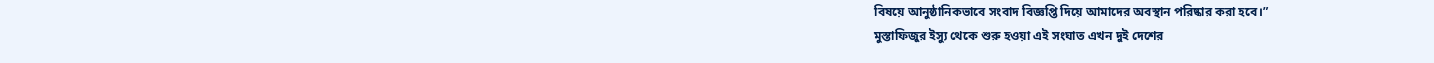বিষয়ে আনুষ্ঠানিকভাবে সংবাদ বিজ্ঞপ্তি দিয়ে আমাদের অবস্থান পরিষ্কার করা হবে।”
মুস্তাফিজুর ইস্যু থেকে শুরু হওয়া এই সংঘাত এখন দুই দেশের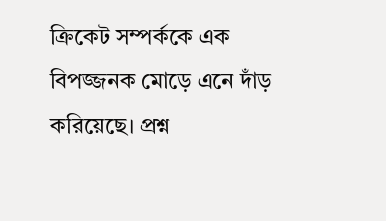ক্রিকেট সম্পর্ককে এক বিপজ্জনক মোড়ে এনে দাঁড় করিয়েছে। প্রশ্ন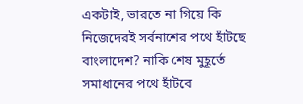একটাই, ভারতে না গিয়ে কি নিজেদেরই সর্বনাশের পথে হাঁটছে বাংলাদেশ? নাকি শেষ মুহূর্তে সমাধানের পথে হাঁটবে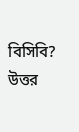বিসিবি? উত্তর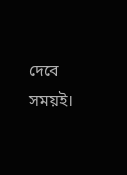দেবে সময়ই।